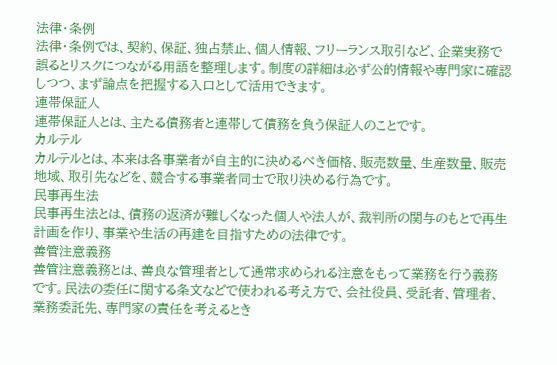法律・条例
法律・条例では、契約、保証、独占禁止、個人情報、フリーランス取引など、企業実務で誤るとリスクにつながる用語を整理します。制度の詳細は必ず公的情報や専門家に確認しつつ、まず論点を把握する入口として活用できます。
連帯保証人
連帯保証人とは、主たる債務者と連帯して債務を負う保証人のことです。
カルテル
カルテルとは、本来は各事業者が自主的に決めるべき価格、販売数量、生産数量、販売地域、取引先などを、競合する事業者同士で取り決める行為です。
民事再生法
民事再生法とは、債務の返済が難しくなった個人や法人が、裁判所の関与のもとで再生計画を作り、事業や生活の再建を目指すための法律です。
善管注意義務
善管注意義務とは、善良な管理者として通常求められる注意をもって業務を行う義務です。民法の委任に関する条文などで使われる考え方で、会社役員、受託者、管理者、業務委託先、専門家の責任を考えるとき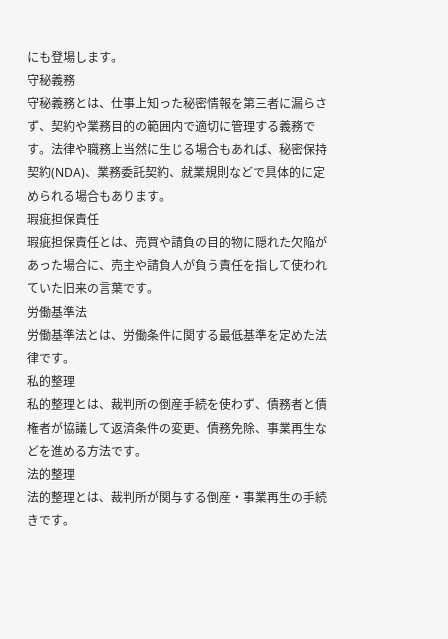にも登場します。
守秘義務
守秘義務とは、仕事上知った秘密情報を第三者に漏らさず、契約や業務目的の範囲内で適切に管理する義務です。法律や職務上当然に生じる場合もあれば、秘密保持契約(NDA)、業務委託契約、就業規則などで具体的に定められる場合もあります。
瑕疵担保責任
瑕疵担保責任とは、売買や請負の目的物に隠れた欠陥があった場合に、売主や請負人が負う責任を指して使われていた旧来の言葉です。
労働基準法
労働基準法とは、労働条件に関する最低基準を定めた法律です。
私的整理
私的整理とは、裁判所の倒産手続を使わず、債務者と債権者が協議して返済条件の変更、債務免除、事業再生などを進める方法です。
法的整理
法的整理とは、裁判所が関与する倒産・事業再生の手続きです。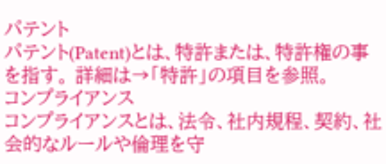パテント
パテント(Patent)とは、特許または、特許権の事を指す。 詳細は→「特許」の項目を参照。
コンプライアンス
コンプライアンスとは、法令、社内規程、契約、社会的なルールや倫理を守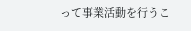って事業活動を行うこ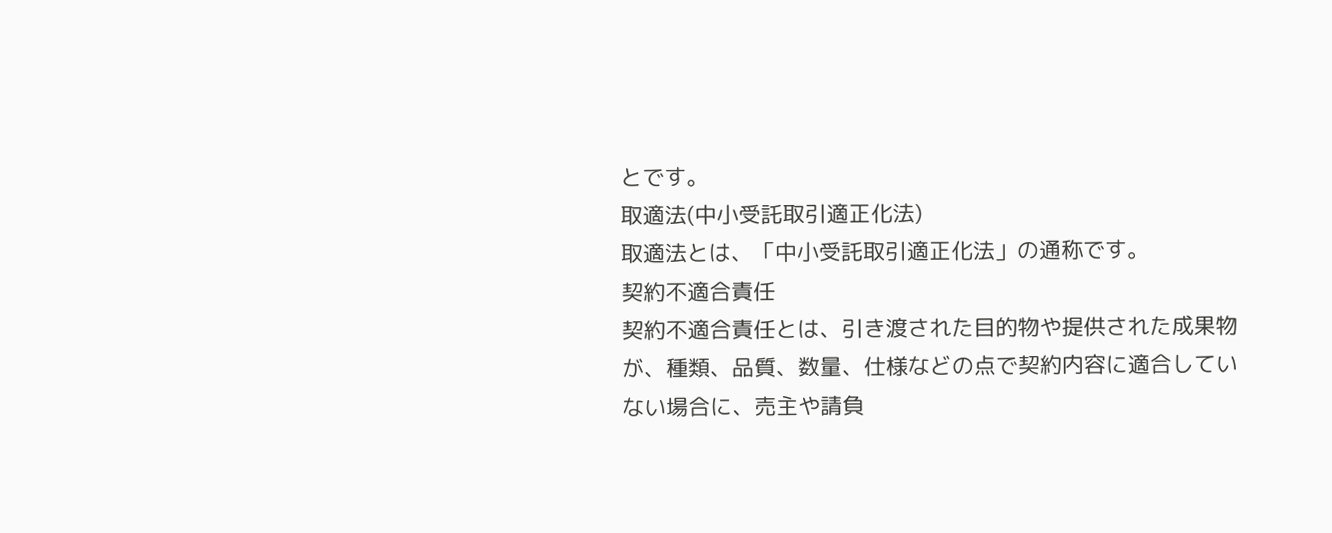とです。
取適法(中小受託取引適正化法)
取適法とは、「中小受託取引適正化法」の通称です。
契約不適合責任
契約不適合責任とは、引き渡された目的物や提供された成果物が、種類、品質、数量、仕様などの点で契約内容に適合していない場合に、売主や請負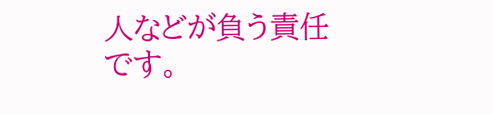人などが負う責任です。